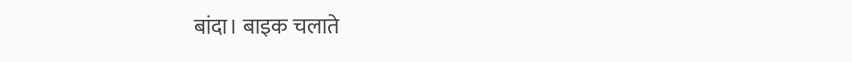बांदा। बाइक चलाते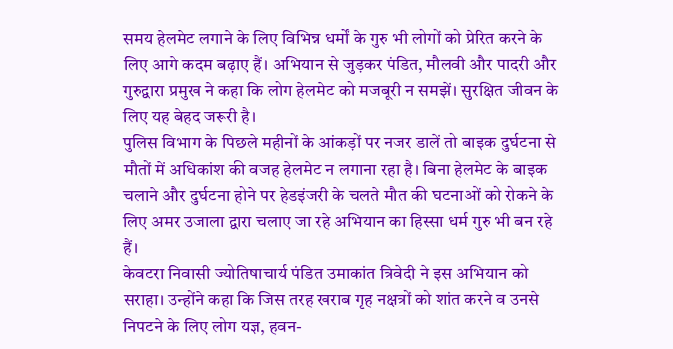समय हेलमेट लगाने के लिए विभिन्न धर्मों के गुरु भी लोगों को प्रेरित करने के लिए आगे कदम बढ़ाए हैं। अभियान से जुड़कर पंडित, मौलवी और पादरी और गुरुद्वारा प्रमुख ने कहा कि लोग हेलमेट को मजबूरी न समझें। सुरक्षित जीवन के लिए यह बेहद जरूरी है।
पुलिस विभाग के पिछले महीनों के आंकड़ों पर नजर डालें तो बाइक दुर्घटना से मौतों में अधिकांश की वजह हेलमेट न लगाना रहा है। बिना हेलमेट के बाइक चलाने और दुर्घटना होने पर हेडइंजरी के चलते मौत की घटनाओं को रोकने के लिए अमर उजाला द्वारा चलाए जा रहे अभियान का हिस्सा धर्म गुरु भी बन रहे हैं।
केवटरा निवासी ज्योतिषाचार्य पंडित उमाकांत त्रिवेदी ने इस अभियान को सराहा। उन्होंने कहा कि जिस तरह खराब गृह नक्षत्रों को शांत करने व उनसे निपटने के लिए लोग यज्ञ, हवन-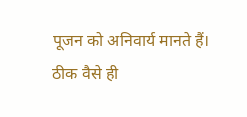पूजन को अनिवार्य मानते हैं। ठीक वैसे ही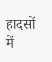हादसों में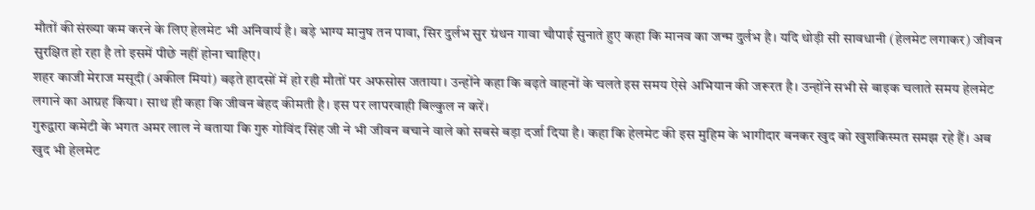मौतों की संख्या कम करने के लिए हेलमेट भी अनिवार्य है। बड़े भाग्य मानुष तन पावा, सिर दुर्लभ सुर ग्रंथन गावा चौपाई सुनाते हुए कहा कि मानव का जन्म दुर्लभ है। यदि थोड़ी सी सावधानी (हेलमेट लगाकर) जीवन सुरक्षित हो रहा है तो इसमें पीछे नहीं होना चाहिए।
शहर काजी मेराज मसूदी (अकील मियां) बढ़ते हादसों में हो रही मौतों पर अफसोस जताया। उन्होंने कहा कि बढ़ते वाहनों के चलते इस समय ऐसे अभियान की जरूरत है। उन्होंने सभी से बाइक चलाते समय हेलमेट लगाने का आग्रह किया। साथ ही कहा कि जीवन बेहद कीमती है। इस पर लापरवाही बिल्कुल न करें।
गुरुद्वारा कमेटी के भगत अमर लाल ने बताया कि गुरु गोविंद सिंह जी ने भी जीवन बचाने वाले को सबसे बड़ा दर्जा दिया है। कहा कि हेलमेट की इस मुहिम के भागीदार बनकर खुद को खुशकिस्मत समझ रहे हैं। अब खुद भी हेलमेट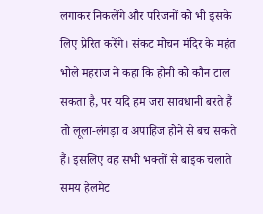लगाकर निकलेंगे और परिजनों को भी इसके लिए प्रेरित करेंगे। संकट मोचन मंदिर के महंत भोले महराज ने कहा कि होनी को कौन टाल सकता है, पर यदि हम जरा सावधानी बरते हैं तो लूला-लंगड़ा व अपाहिज होने से बच सकते हैं। इसलिए वह सभी भक्तों से बाइक चलाते समय हेलमेट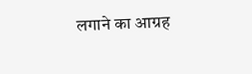लगाने का आग्रह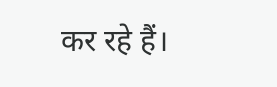कर रहे हैं।